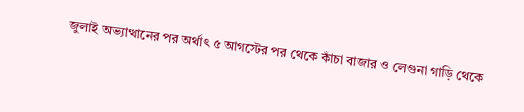জুলাই অভ্যাত্থানের পর অর্থাৎ ৫ আগস্টের পর থেকে কাঁচা বাজার ও লেগুনা গাড়ি থেকে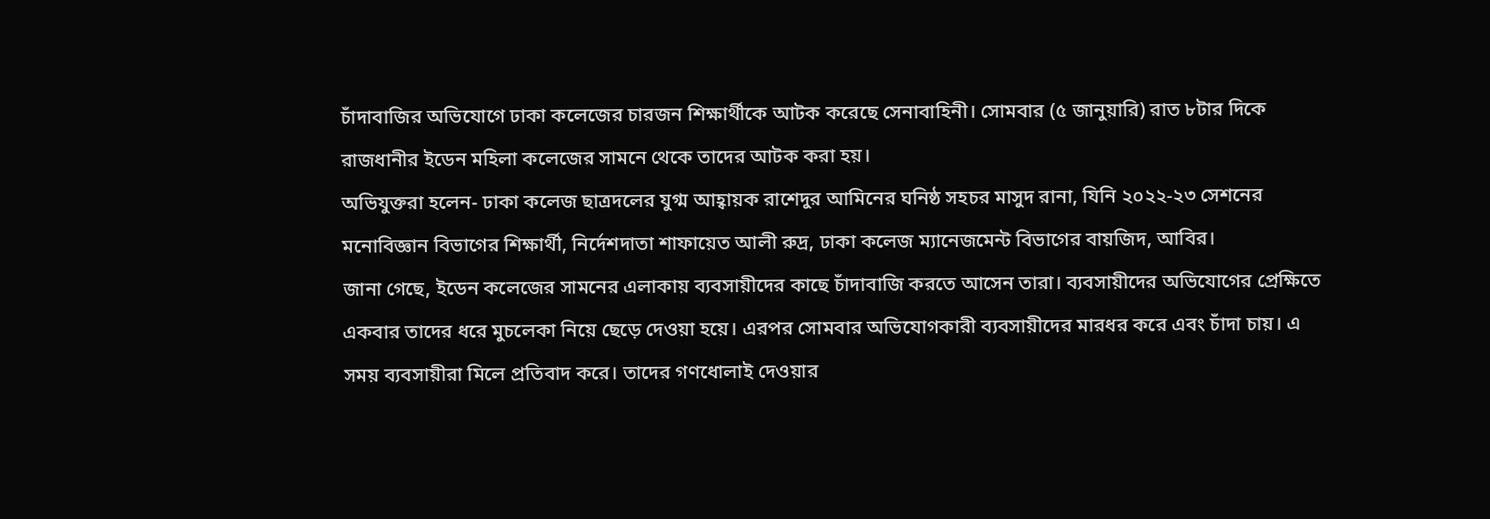চাঁদাবাজির অভিযোগে ঢাকা কলেজের চারজন শিক্ষার্থীকে আটক করেছে সেনাবাহিনী। সোমবার (৫ জানুয়ারি) রাত ৮টার দিকে রাজধানীর ইডেন মহিলা কলেজের সামনে থেকে তাদের আটক করা হয়।
অভিযুক্তরা হলেন- ঢাকা কলেজ ছাত্রদলের যুগ্ম আহ্বায়ক রাশেদুর আমিনের ঘনিষ্ঠ সহচর মাসুদ রানা, যিনি ২০২২-২৩ সেশনের মনোবিজ্ঞান বিভাগের শিক্ষার্থী, নির্দেশদাতা শাফায়েত আলী রুদ্র, ঢাকা কলেজ ম্যানেজমেন্ট বিভাগের বায়জিদ, আবির।
জানা গেছে, ইডেন কলেজের সামনের এলাকায় ব্যবসায়ীদের কাছে চাঁদাবাজি করতে আসেন তারা। ব্যবসায়ীদের অভিযোগের প্রেক্ষিতে একবার তাদের ধরে মুচলেকা নিয়ে ছেড়ে দেওয়া হয়ে। এরপর সোমবার অভিযোগকারী ব্যবসায়ীদের মারধর করে এবং চাঁদা চায়। এ সময় ব্যবসায়ীরা মিলে প্রতিবাদ করে। তাদের গণধোলাই দেওয়ার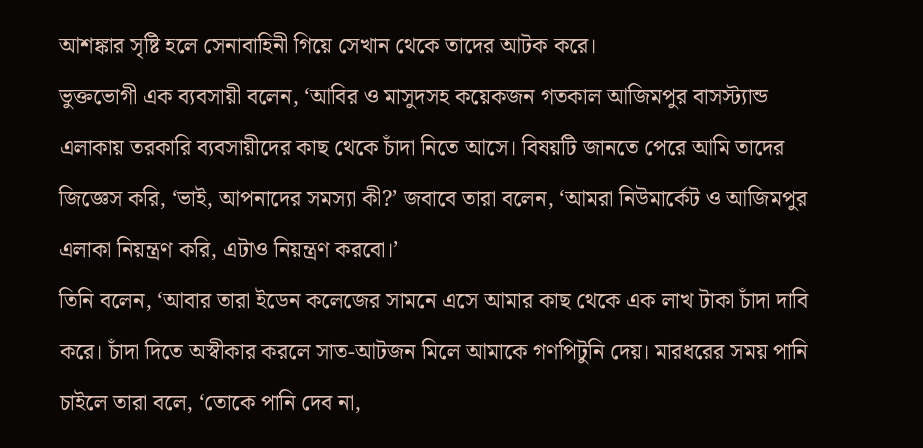আশঙ্কার সৃষ্টি হলে সেনাবাহিনী গিয়ে সেখান থেকে তাদের আটক করে।
ভুক্তভোগী এক ব্যবসায়ী বলেন, ‘আবির ও মাসুদসহ কয়েকজন গতকাল আজিমপুর বাসস্ট্যান্ড এলাকায় তরকারি ব্যবসায়ীদের কাছ থেকে চাঁদা নিতে আসে। বিষয়টি জানতে পেরে আমি তাদের জিজ্ঞেস করি, ‘ভাই, আপনাদের সমস্যা কী?’ জবাবে তারা বলেন, ‘আমরা নিউমার্কেট ও আজিমপুর এলাকা নিয়ন্ত্রণ করি, এটাও নিয়ন্ত্রণ করবো।’
তিনি বলেন, ‘আবার তারা ইডেন কলেজের সামনে এসে আমার কাছ থেকে এক লাখ টাকা চাঁদা দাবি করে। চাঁদা দিতে অস্বীকার করলে সাত-আটজন মিলে আমাকে গণপিটুনি দেয়। মারধরের সময় পানি চাইলে তারা বলে, ‘তোকে পানি দেব না,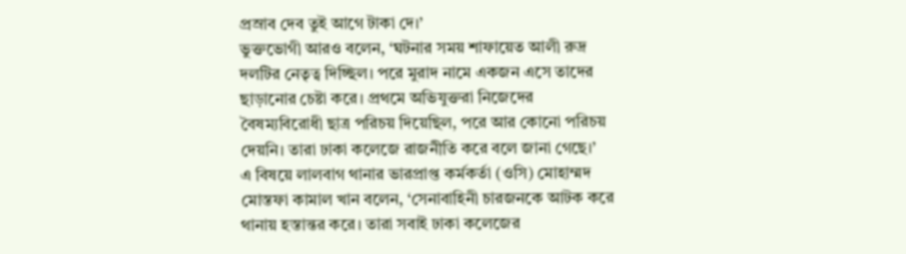প্রস্রাব দেব তুই আগে টাকা দে।’
ভুক্তভোগী আরও বলেন, ‘ঘটনার সময় শাফায়েত আলী রুদ্র দলটির নেতৃত্ব দিচ্ছিল। পরে মুরাদ নামে একজন এসে তাদের ছাড়ানোর চেষ্টা করে। প্রথমে অভিযুক্তরা নিজেদের বৈষম্যবিরোধী ছাত্র পরিচয় দিয়েছিল, পরে আর কোনো পরিচয় দেয়নি। তারা ঢাকা কলেজে রাজনীতি করে বলে জানা গেছে।’
এ বিষয়ে লালবাগ থানার ভারপ্রাপ্ত কর্মকর্তা (ওসি) মোহাম্মদ মোস্তফা কামাল খান বলেন, ‘সেনাবাহিনী চারজনকে আটক করে থানায় হস্তান্তর করে। তারা সবাই ঢাকা কলেজের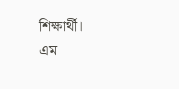শিক্ষার্থী।
এম